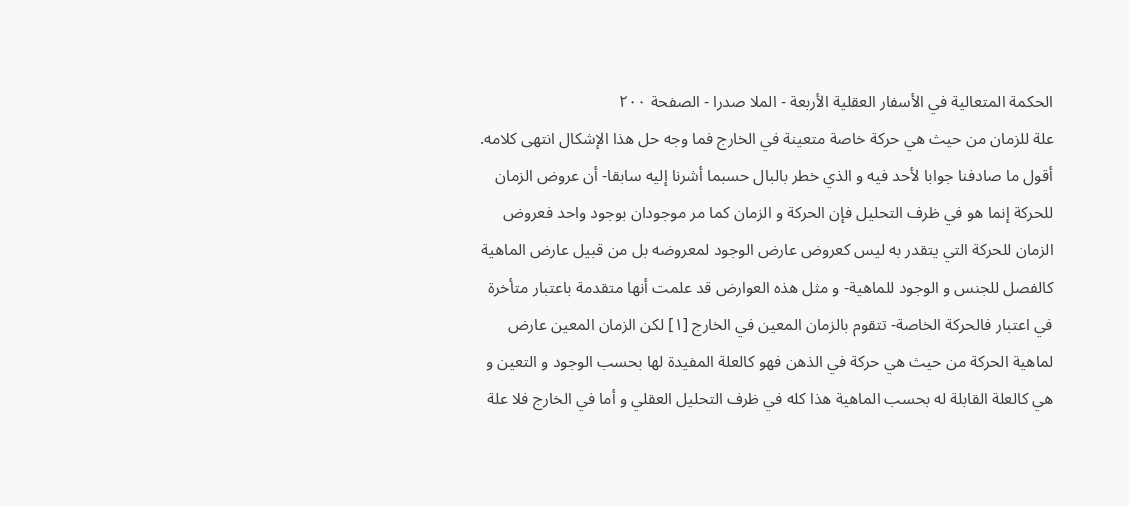الحكمة المتعالية في الأسفار العقلية الأربعة - الملا صدرا - الصفحة ٢٠٠
علة للزمان من حيث هي حركة خاصة متعينة في الخارج فما وجه حل هذا الإشكال انتهى كلامه.
أقول ما صادفنا جوابا لأحد فيه و الذي خطر بالبال حسبما أشرنا إليه سابقا- أن عروض الزمان للحركة إنما هو في ظرف التحليل فإن الحركة و الزمان كما مر موجودان بوجود واحد فعروض الزمان للحركة التي يتقدر به ليس كعروض عارض الوجود لمعروضه بل من قبيل عارض الماهية كالفصل للجنس و الوجود للماهية- و مثل هذه العوارض قد علمت أنها متقدمة باعتبار متأخرة في اعتبار فالحركة الخاصة- تتقوم بالزمان المعين في الخارج [١] لكن الزمان المعين عارض لماهية الحركة من حيث هي حركة في الذهن فهو كالعلة المفيدة لها بحسب الوجود و التعين و هي كالعلة القابلة له بحسب الماهية هذا كله في ظرف التحليل العقلي و أما في الخارج فلا علة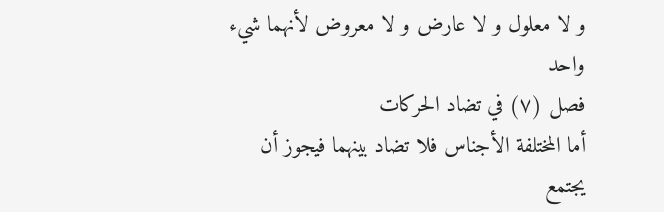و لا معلول و لا عارض و لا معروض لأنهما شيء واحد
فصل (٧) في تضاد الحركات
أما المختلفة الأجناس فلا تضاد بينهما فيجوز أن يجتمع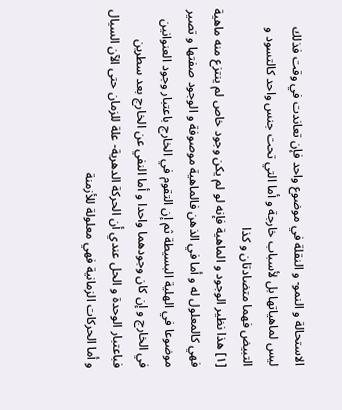الاستحالة و النمو- و النقلة في موضوع واحد فإن تعاندت في وقت فذلك ليس لماهياتها بل لأسباب خارجة و أما التي تحت جنس واحد كالتسود و التبيض فهما متضادتان و كذا
[١] هذا نظير الوجود و الماهية فإنه لو لم يكن وجود خاص لم ينتزع منه ماهية فهي كالمعلول له و أما في الذهن فالماهية موصوفة و الوجود صفتها و تصير موضوعا في الهلية البسيطة ثم إن التقوم في الخارج باعتبار وجود العنوانين في الخارج و إن كان وجودهما واحدا و أما النفي عن الخارج بعد سطرين فباعتبار الوحدة و الحل عندي أن الحركة الدهرية- علة للزمان حتى الآن السيال و أما الحركات الزمانية فهي معلولة للأزمنة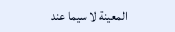المعينة لا سيما عند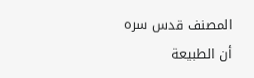المصنف قدس سره أن الطبيعة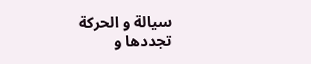سيالة و الحركة تجددها و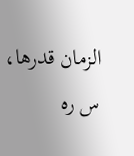الزمان قدرها، س ره